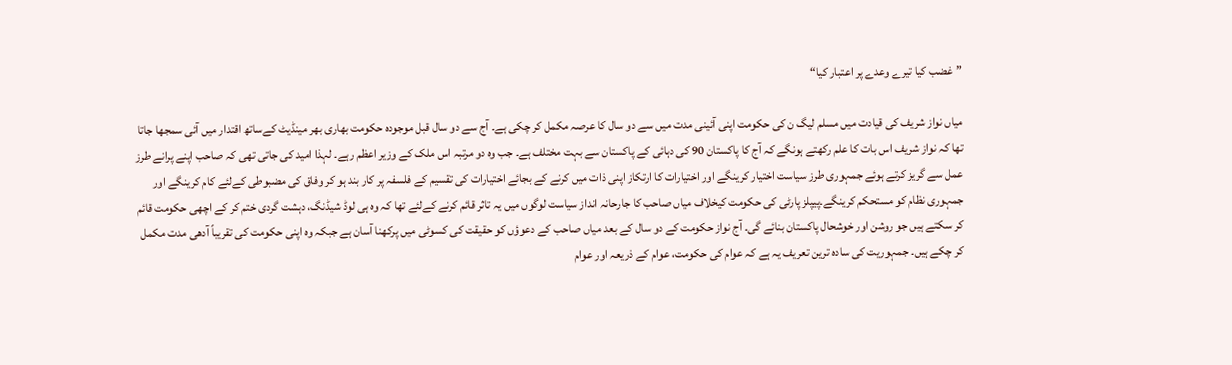”غضب کیا تیرے وعدے پر اعتبار کیا“

میاں نواز شریف کی قیادت میں مسلم لیگ ن کی حکومت اپنی آئینی مدت میں سے دو سال کا عرصہ مکمل کر چکی ہے۔ آج سے دو سال قبل موجودہ حکومت بھاری بھر مینڈیٹ کےساتھ اقتدار میں آئی سمجھا جاتا تھا کہ نواز شریف اس بات کا علم رکھتے ہونگے کہ آج کا پاکستان 90 کی دہائی کے پاکستان سے بہت مختلف ہے۔ جب وہ دو مرتبہ اس ملک کے وزیر اعظم رہے۔ لہذا امید کی جاتی تھی کہ صاحب اپنے پرانے طرز عمل سے گریز کرتے ہوئے جمہوری طرز سیاست اختیار کرینگے اور اختیارات کا ارتکاز اپنی ذات میں کرنے کے بجائے اختیارات کی تقسیم کے فلسفہ پر کار بند ہو کر وفاق کی مضبوطی کےلئے کام کرینگے اور جمہوری نظام کو مستحکم کرینگے۔پیپلز پارٹی کی حکومت کیخلاف میاں صاحب کا جارحانہ انداز سیاست لوگوں میں یہ تاثر قائم کرنے کےلئے تھا کہ وہ ہی لوڈ شیڈنگ، دہشت گردی ختم کر کے اچھی حکومت قائم کر سکتے ہیں جو روشن اور خوشحال پاکستان بنائے گی۔ آج نواز حکومت کے دو سال کے بعد میاں صاحب کے دعوؤں کو حقیقت کی کسوٹی میں پرکھنا آسان ہے جبکہ وہ اپنی حکومت کی تقریباً آدھی مدت مکمل کر چکے ہیں۔ جمہوریت کی سادہ ترین تعریف یہ ہے کہ عوام کی حکومت، عوام کے ذریعہ اور عوام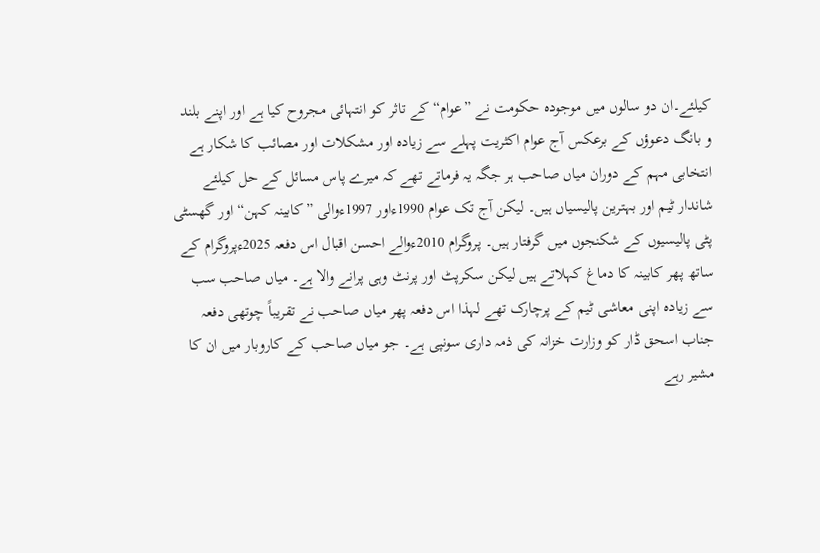کیلئے۔ان دو سالوں میں موجودہ حکومت نے ”عوام“ کے تاثر کو انتہائی مجروح کیا ہے اور اپنے بلند و بانگ دعوؤں کے برعکس آج عوام اکثریت پہلے سے زیادہ اور مشکلات اور مصائب کا شکار ہے انتخابی مہم کے دوران میاں صاحب ہر جگہ یہ فرماتے تھے کہ میرے پاس مسائل کے حل کیلئے شاندار ٹیم اور بہترین پالیسیاں ہیں۔ لیکن آج تک عوام 1990ءاور 1997ءوالی ”کابینہ کہن“ اور گھسٹی پٹی پالیسیوں کے شکنجوں میں گرفتار ہیں۔ پروگرام 2010ءوالے احسن اقبال اس دفعہ 2025ءپروگرام کے ساتھ پھر کابینہ کا دماغ کہلاتے ہیں لیکن سکرپٹ اور پرنٹ وہی پرانے والا ہے۔ میاں صاحب سب سے زیادہ اپنی معاشی ٹیم کے پرچارک تھے لہذا اس دفعہ پھر میاں صاحب نے تقریباً چوتھی دفعہ جناب اسحق ڈار کو وزارت خزانہ کی ذمہ داری سونپی ہے۔ جو میاں صاحب کے کاروبار میں ان کا مشیر رہے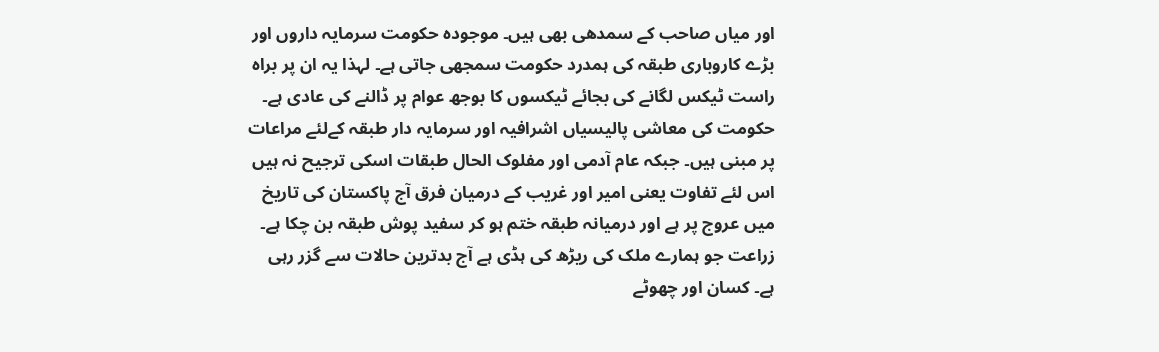اور میاں صاحب کے سمدھی بھی ہیں۔ موجودہ حکومت سرمایہ داروں اور بڑے کاروباری طبقہ کی ہمدرد حکومت سمجھی جاتی ہے۔ لہذا یہ ان پر براہ راست ٹیکس لگانے کی بجائے ٹیکسوں کا بوجھ عوام پر ڈالنے کی عادی ہے۔ حکومت کی معاشی پالیسیاں اشرافیہ اور سرمایہ دار طبقہ کےلئے مراعات پر مبنی ہیں۔ جبکہ عام آدمی اور مفلوک الحال طبقات اسکی ترجیح نہ ہیں اس لئے تفاوت یعنی امیر اور غریب کے درمیان فرق آج پاکستان کی تاریخ میں عروج پر ہے اور درمیانہ طبقہ ختم ہو کر سفید پوش طبقہ بن چکا ہے۔ زراعت جو ہمارے ملک کی ریڑھ کی ہڈی ہے آج بدترین حالات سے گزر رہی ہے۔ کسان اور چھوٹے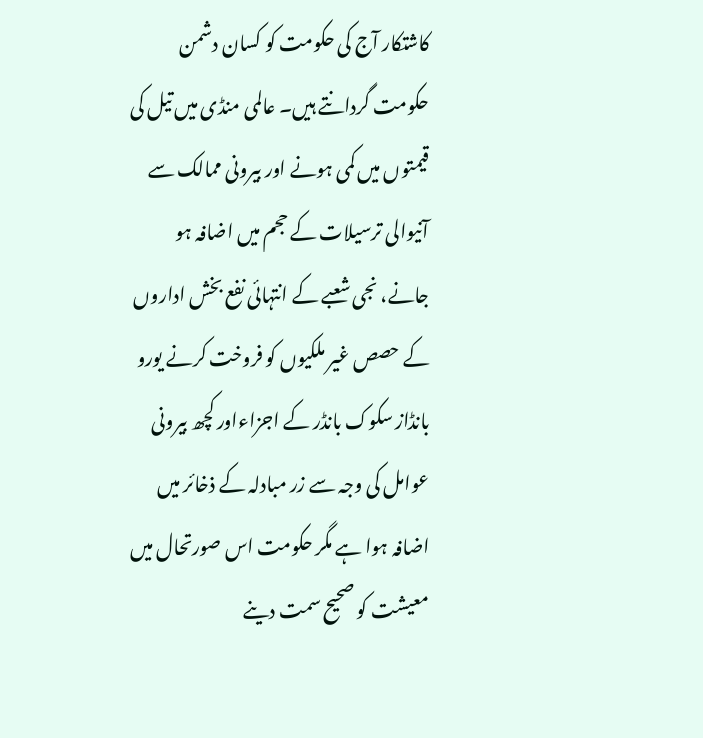کاشتکار آج کی حکومت کو کسان دشمن حکومت گردانتے ہیں۔ عالمی منڈی میں تیل کی قیمتوں میں کمی ہونے اور بیرونی ممالک سے آنیوالی ترسیلات کے حجم میں اضافہ ہو جانے، نجی شعبے کے انتہائی نفع بخش اداروں کے حصص غیر ملکیوں کو فروخت کرنے یورو بانڈاز سکوک بانڈر کے اجزاءاور کچھ بیرونی عوامل کی وجہ سے زر مبادلہ کے ذخائر میں اضافہ ہوا ہے مگر حکومت اس صورتحال میں معیشت کو صحیح سمت دینے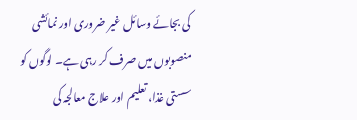کی بجائے وسائل غیر ضروری اور نمائشی منصوبوں میں صرف کر رہی ہے۔ لوگوں کو سستی غذا، تعلیم اور علاج معالجہ کی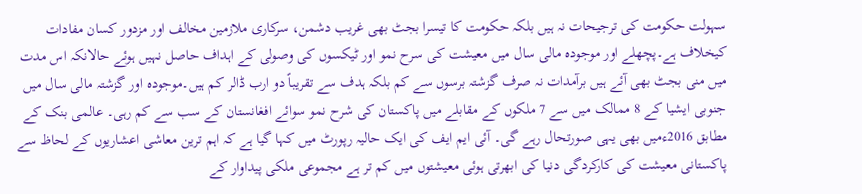سہولت حکومت کی ترجیحات نہ ہیں بلکہ حکومت کا تیسرا بجٹ بھی غریب دشمن، سرکاری ملازمین مخالف اور مزدور کسان مفادات کیخلاف ہے۔پچھلے اور موجودہ مالی سال میں معیشت کی سرح نمو اور ٹیکسوں کی وصولی کے اہداف حاصل نہیں ہوئے حالانکہ اس مدت میں منی بجٹ بھی آئے ہیں برآمدات نہ صرف گزشتہ برسوں سے کم بلکہ ہدف سے تقریباً دو ارب ڈالر کم ہیں۔موجودہ اور گزشتہ مالی سال میں جنوبی ایشیا کے 8 ممالک میں سے 7 ملکوں کے مقابلے میں پاکستان کی شرح نمو سوائے افغانستان کے سب سے کم رہی۔ عالمی بنک کے مطابق 2016ءمیں بھی یہی صورتحال رہے گی۔ آئی ایم ایف کی ایک حالیہ رپورٹ میں کہا گیا ہے کہ اہم ترین معاشی اعشاریوں کے لحاظ سے پاکستانی معیشت کی کارکردگی دنیا کی ابھرتی ہوئی معیشتوں میں کم تر ہے مجموعی ملکی پیداوار کے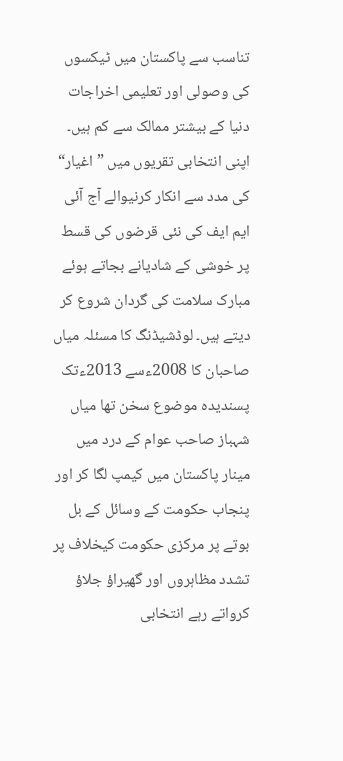تناسب سے پاکستان میں ٹیکسوں کی وصولی اور تعلیمی اخراجات دنیا کے بیشتر ممالک سے کم ہیں۔ اپنی انتخابی تقریوں میں ”اغیار“ کی مدد سے انکار کرنیوالے آج آئی ایم ایف کی نئی قرضوں کی قسط پر خوشی کے شادیانے بجاتے ہوئے مبارک سلامت کی گردان شروع کر دیتے ہیں۔ لوڈشیڈنگ کا مسئلہ میاں صاحبان کا 2008ءسے 2013ءتک پسندیدہ موضوع سخن تھا میاں شہباز صاحب عوام کے درد میں مینار پاکستان میں کیمپ لگا کر اور پنجاب حکومت کے وسائل کے بل بوتے پر مرکزی حکومت کیخلاف پر تشدد مظاہروں اور گھیراؤ جلاؤ کرواتے رہے انتخابی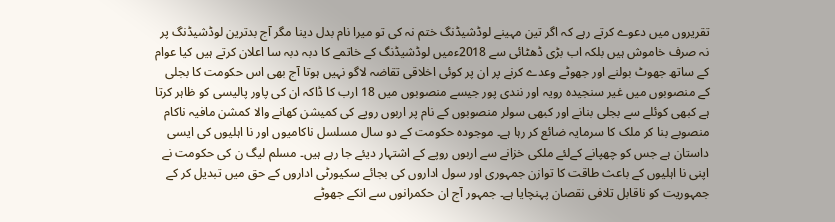تقریروں میں دعوے کرتے رہے کہ اگر تین مہینے لوڈشیڈنگ ختم نہ کی تو میرا نام بدل دینا مگر آج بدترین لوڈشیڈنگ پر نہ صرف خاموش ہیں بلکہ اب بڑی ڈھٹائی سے 2018ءمیں لوڈشیڈنگ کے خاتمے کا دبہ دبہ سا اعلان کرتے ہیں کیا عوام کے ساتھ جھوٹ بولنے اور جھوٹے وعدے کرنے پر ان پر کوئی اخلاقی تقاضہ لاگو نہیں ہوتا آج بھی اس حکومت کا بجلی کے منصوبوں میں غیر سنجیدہ رویہ اور نندی پور جیسے منصوبوں میں 18 ارب کا ڈاکہ ان کی پاور پالیسی کو ظاہر کرتا ہے کبھی کوئلے سے بجلی بنانے اور کبھی سولر منصوبوں کے نام پر اربوں روپے کی کمیشن کھانے والا کمشن مافیہ ناکام منصوبے بنا کر ملک کا سرمایہ ضائع کر رہا ہے۔ موجودہ حکومت کے دو سال مسلسل ناکامیوں اور نا اہلیوں کی ایسی داستان ہے جس کو چھپانے کےلئے ملکی خزانے سے اربوں روپے کے اشتہار دیئے جا رہے ہیں۔ مسلم لیگ ن کی حکومت نے اپنی نا اہلیوں کے باعث طاقت کا توازن جمہوری اور سول اداروں کی بجائے سکیورٹی اداروں کے حق میں تبدیل کر کے جمہوریت کو ناقابل تلافی نقصان پہنچایا ہے۔ جمہور آج ان حکمرانوں سے انکے جھوٹے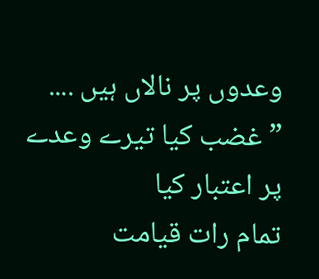وعدوں پر نالاں ہیں ....
”غضب کیا تیرے وعدے پر اعتبار کیا
تمام رات قیامت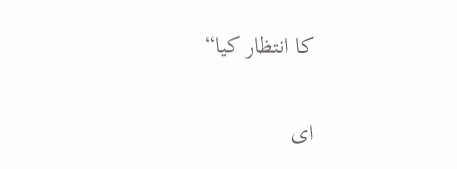کا انتظار کیا“

ای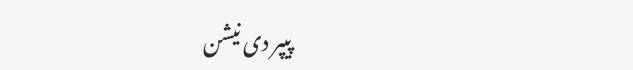پیپر دی نیشن